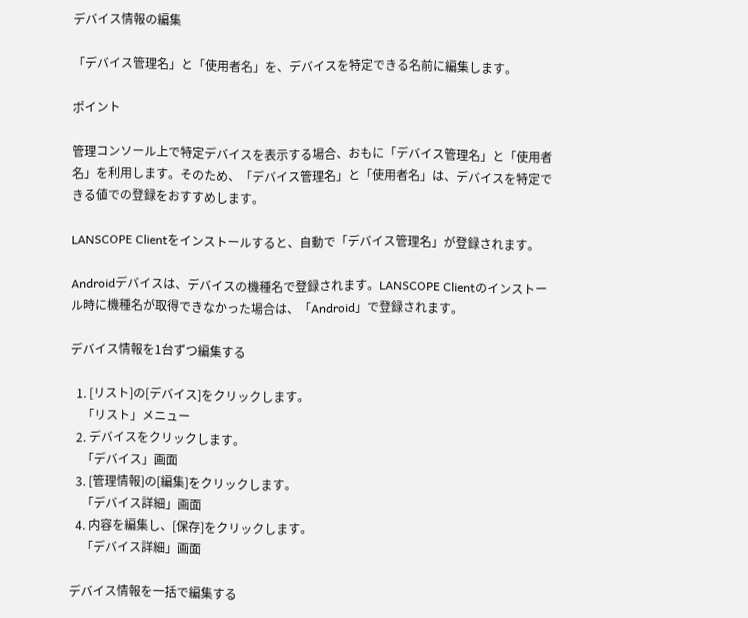デバイス情報の編集

「デバイス管理名」と「使用者名」を、デバイスを特定できる名前に編集します。

ポイント

管理コンソール上で特定デバイスを表示する場合、おもに「デバイス管理名」と「使用者名」を利用します。そのため、「デバイス管理名」と「使用者名」は、デバイスを特定できる値での登録をおすすめします。

LANSCOPE Clientをインストールすると、自動で「デバイス管理名」が登録されます。

Androidデバイスは、デバイスの機種名で登録されます。LANSCOPE Clientのインストール時に機種名が取得できなかった場合は、「Android」で登録されます。

デバイス情報を1台ずつ編集する

  1. [リスト]の[デバイス]をクリックします。
    「リスト」メニュー
  2. デバイスをクリックします。
    「デバイス」画面
  3. [管理情報]の[編集]をクリックします。
    「デバイス詳細」画面
  4. 内容を編集し、[保存]をクリックします。
    「デバイス詳細」画面

デバイス情報を一括で編集する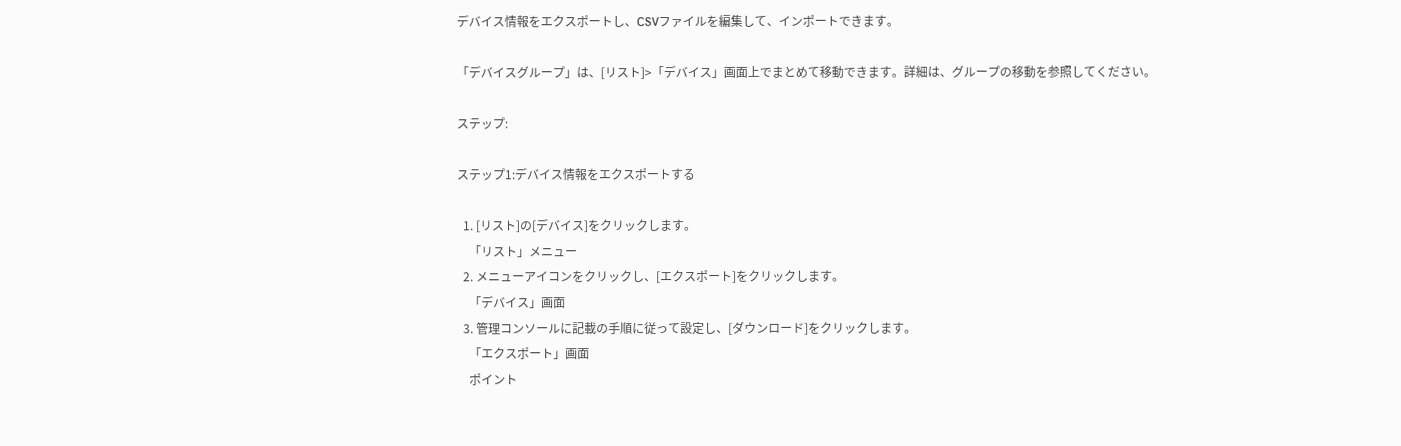デバイス情報をエクスポートし、CSVファイルを編集して、インポートできます。

「デバイスグループ」は、[リスト]>「デバイス」画面上でまとめて移動できます。詳細は、グループの移動を参照してください。

ステップ:

ステップ1:デバイス情報をエクスポートする

  1. [リスト]の[デバイス]をクリックします。
    「リスト」メニュー
  2. メニューアイコンをクリックし、[エクスポート]をクリックします。
    「デバイス」画面
  3. 管理コンソールに記載の手順に従って設定し、[ダウンロード]をクリックします。
    「エクスポート」画面
    ポイント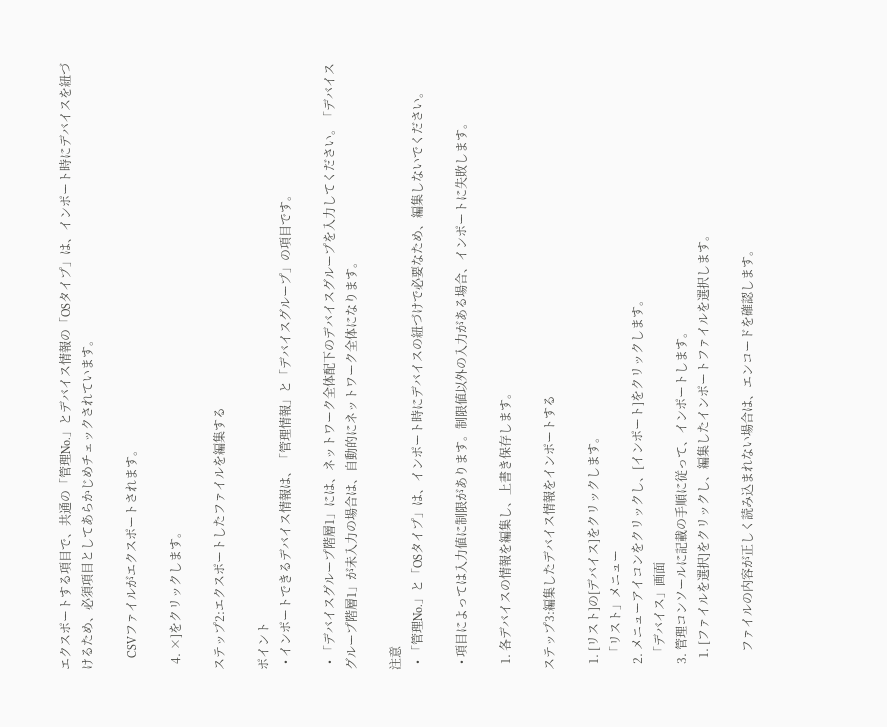エクスポートする項目で、共通の「管理No.」とデバイス情報の「OSタイプ」は、インポート時にデバイスを紐づけるため、必須項目としてあらかじめチェックされています。

    CSVファイルがエクスポートされます。

  4. ×]をクリックします。

ステップ2:エクスポートしたファイルを編集する

ポイント
  • インポートできるデバイス情報は、「管理情報」と「デバイスグループ」の項目です。

  • 「デバイスグループ階層1」には、ネットワーク全体配下のデバイスグループを入力してください。「デバイスグループ階層1」が未入力の場合は、自動的にネットワーク全体になります。

注意
  • 「管理No.」と「OSタイプ」は、インポート時にデバイスの紐づけで必要なため、編集しないでください。

  • 項目によっては入力値に制限があります。制限値以外の入力がある場合、インポートに失敗します。

  1. 各デバイスの情報を編集し、上書き保存します。

ステップ3:編集したデバイス情報をインポートする

  1. [リスト]の[デバイス]をクリックします。
    「リスト」メニュー
  2. メニューアイコンをクリックし、[インポート]をクリックします。
    「デバイス」画面
  3. 管理コンソールに記載の手順に従って、インポートします。
    1. [ファイルを選択]をクリックし、編集したインポートファイルを選択します。

      ファイルの内容が正しく読み込まれない場合は、エンコードを確認します。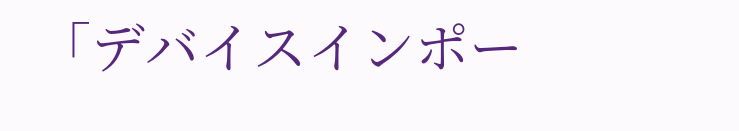「デバイスインポー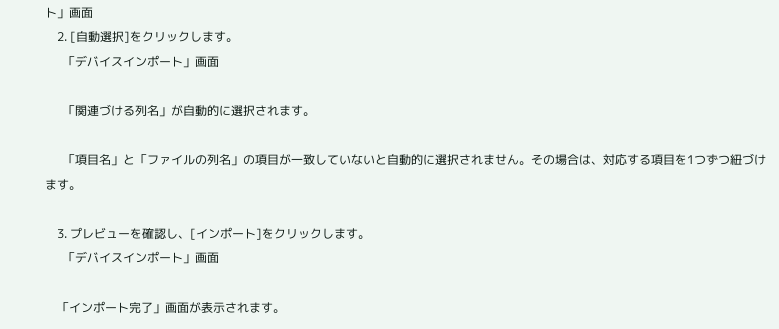ト」画面
    2. [自動選択]をクリックします。
      「デバイスインポート」画面

      「関連づける列名」が自動的に選択されます。

      「項目名」と「ファイルの列名」の項目が一致していないと自動的に選択されません。その場合は、対応する項目を1つずつ紐づけます。

    3. プレビューを確認し、[インポート]をクリックします。
      「デバイスインポート」画面

    「インポート完了」画面が表示されます。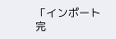「インポート完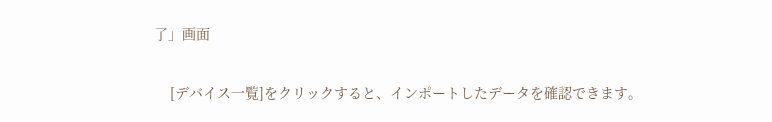了」画面

    [デバイス一覧]をクリックすると、インポートしたデータを確認できます。